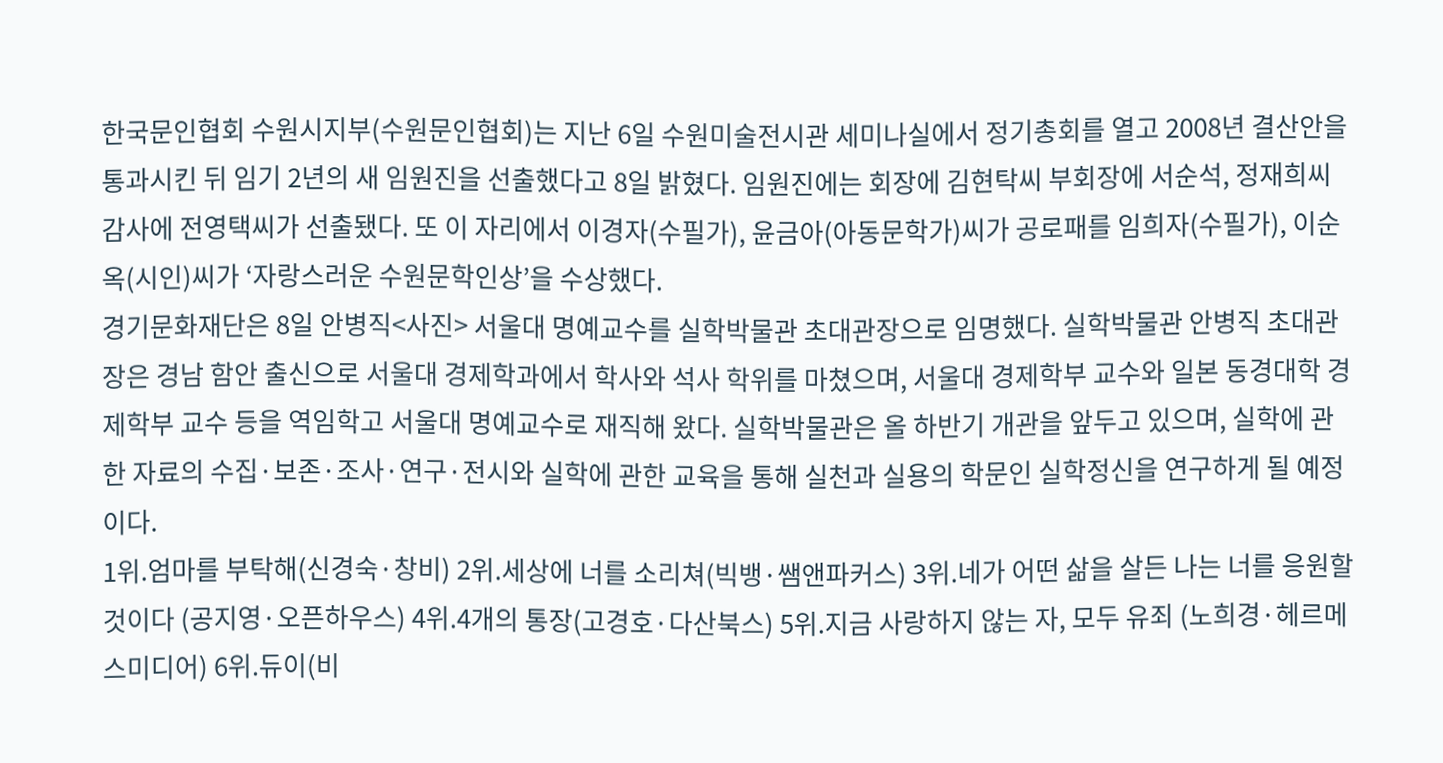한국문인협회 수원시지부(수원문인협회)는 지난 6일 수원미술전시관 세미나실에서 정기총회를 열고 2008년 결산안을 통과시킨 뒤 임기 2년의 새 임원진을 선출했다고 8일 밝혔다. 임원진에는 회장에 김현탁씨 부회장에 서순석, 정재희씨 감사에 전영택씨가 선출됐다. 또 이 자리에서 이경자(수필가), 윤금아(아동문학가)씨가 공로패를 임희자(수필가), 이순옥(시인)씨가 ‘자랑스러운 수원문학인상’을 수상했다.
경기문화재단은 8일 안병직<사진> 서울대 명예교수를 실학박물관 초대관장으로 임명했다. 실학박물관 안병직 초대관장은 경남 함안 출신으로 서울대 경제학과에서 학사와 석사 학위를 마쳤으며, 서울대 경제학부 교수와 일본 동경대학 경제학부 교수 등을 역임학고 서울대 명예교수로 재직해 왔다. 실학박물관은 올 하반기 개관을 앞두고 있으며, 실학에 관한 자료의 수집·보존·조사·연구·전시와 실학에 관한 교육을 통해 실천과 실용의 학문인 실학정신을 연구하게 될 예정이다.
1위.엄마를 부탁해(신경숙·창비) 2위.세상에 너를 소리쳐(빅뱅·쌤앤파커스) 3위.네가 어떤 삶을 살든 나는 너를 응원할 것이다 (공지영·오픈하우스) 4위.4개의 통장(고경호·다산북스) 5위.지금 사랑하지 않는 자, 모두 유죄 (노희경·헤르메스미디어) 6위.듀이(비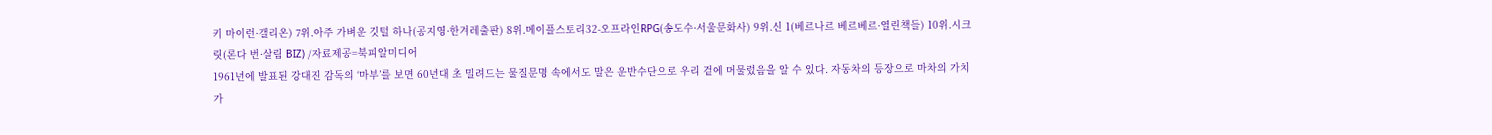키 마이런·갤리온) 7위.아주 가벼운 깃털 하나(공지영·한겨레출판) 8위.메이플스토리32-오프라인RPG(송도수·서울문화사) 9위.신 1(베르나르 베르베르·열린책들) 10위.시크릿(론다 번·살림 BIZ) /자료제공=북피알미디어
1961년에 발표된 강대진 감독의 ‘마부’를 보면 60년대 초 밀려드는 물질문명 속에서도 말은 운반수단으로 우리 겉에 머물렀음을 알 수 있다. 자동차의 등장으로 마차의 가치가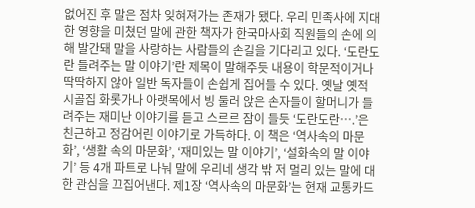없어진 후 말은 점차 잊혀져가는 존재가 됐다. 우리 민족사에 지대한 영향을 미쳤던 말에 관한 책자가 한국마사회 직원들의 손에 의해 발간돼 말을 사랑하는 사람들의 손길을 기다리고 있다. ‘도란도란 들려주는 말 이야기’란 제목이 말해주듯 내용이 학문적이거나 딱딱하지 않아 일반 독자들이 손쉽게 집어들 수 있다. 옛날 옛적 시골집 화롯가나 아랫목에서 빙 둘러 앉은 손자들이 할머니가 들려주는 재미난 이야기를 듣고 스르르 잠이 들듯 ‘도란도란….’은 친근하고 정감어린 이야기로 가득하다. 이 책은 ‘역사속의 마문화’, ‘생활 속의 마문화’, ‘재미있는 말 이야기’, ‘설화속의 말 이야기’ 등 4개 파트로 나눠 말에 우리네 생각 밖 저 멀리 있는 말에 대한 관심을 끄집어낸다. 제1장 ‘역사속의 마문화’는 현재 교통카드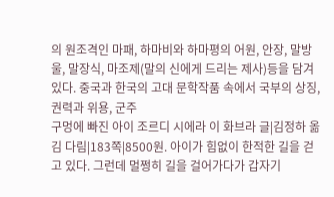의 원조격인 마패, 하마비와 하마평의 어원, 안장, 말방울, 말장식, 마조제(말의 신에게 드리는 제사)등을 담겨있다. 중국과 한국의 고대 문학작품 속에서 국부의 상징, 권력과 위용, 군주
구멍에 빠진 아이 조르디 시에라 이 화브라 글|김정하 옮김 다림|183쪽|8500원. 아이가 힘없이 한적한 길을 걷고 있다. 그런데 멀쩡히 길을 걸어가다가 갑자기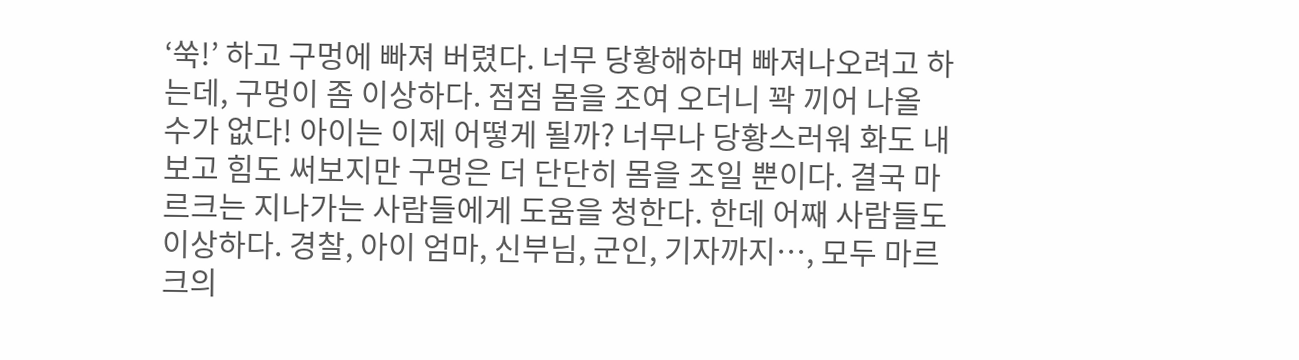‘쑥!’ 하고 구멍에 빠져 버렸다. 너무 당황해하며 빠져나오려고 하는데, 구멍이 좀 이상하다. 점점 몸을 조여 오더니 꽉 끼어 나올 수가 없다! 아이는 이제 어떻게 될까? 너무나 당황스러워 화도 내보고 힘도 써보지만 구멍은 더 단단히 몸을 조일 뿐이다. 결국 마르크는 지나가는 사람들에게 도움을 청한다. 한데 어째 사람들도 이상하다. 경찰, 아이 엄마, 신부님, 군인, 기자까지…, 모두 마르크의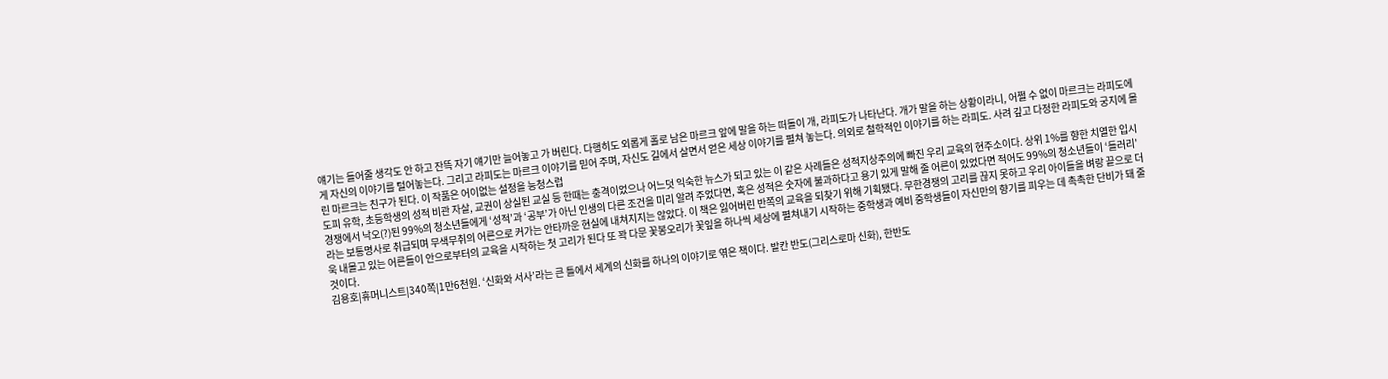얘기는 들어줄 생각도 안 하고 잔뜩 자기 얘기만 늘어놓고 가 버린다. 다행히도 외롭게 홀로 남은 마르크 앞에 말을 하는 떠돌이 개, 라피도가 나타난다. 개가 말을 하는 상황이라니, 어쩔 수 없이 마르크는 라피도에게 자신의 이야기를 털어놓는다. 그리고 라피도는 마르크 이야기를 믿어 주며, 자신도 길에서 살면서 얻은 세상 이야기를 펼쳐 놓는다. 의외로 철학적인 이야기를 하는 라피도. 사려 깊고 다정한 라피도와 궁지에 몰린 마르크는 친구가 된다. 이 작품은 어이없는 설정을 능청스럽
도피 유학, 초등학생의 성적 비관 자살, 교권이 상실된 교실 등 한때는 충격이었으나 어느덧 익숙한 뉴스가 되고 있는 이 같은 사례들은 성적지상주의에 빠진 우리 교육의 현주소이다. 상위 1%를 향한 치열한 입시경쟁에서 낙오(?)된 99%의 청소년들에게 ‘성적’과 ‘공부’가 아닌 인생의 다른 조건을 미리 알려 주었다면, 혹은 성적은 숫자에 불과하다고 용기 있게 말해 줄 어른이 있었다면 적어도 99%의 청소년들이 ‘들러리’라는 보통명사로 취급되며 무색무취의 어른으로 커가는 안타까운 현실에 내쳐지지는 않았다. 이 책은 잃어버린 반쪽의 교육을 되찾기 위해 기획됐다. 무한경쟁의 고리를 끊지 못하고 우리 아이들을 벼랑 끝으로 더욱 내몰고 있는 어른들이 안으로부터의 교육을 시작하는 첫 고리가 된다 또 꽉 다문 꽃봉오리가 꽃잎을 하나씩 세상에 펼쳐내기 시작하는 중학생과 예비 중학생들이 자신만의 향기를 피우는 데 촉촉한 단비가 돼 줄 것이다.
김용호|휴머니스트|340쪽|1만6천원. ‘신화와 서사’라는 큰 틀에서 세계의 신화를 하나의 이야기로 엮은 책이다. 발칸 반도(그리스로마 신화), 한반도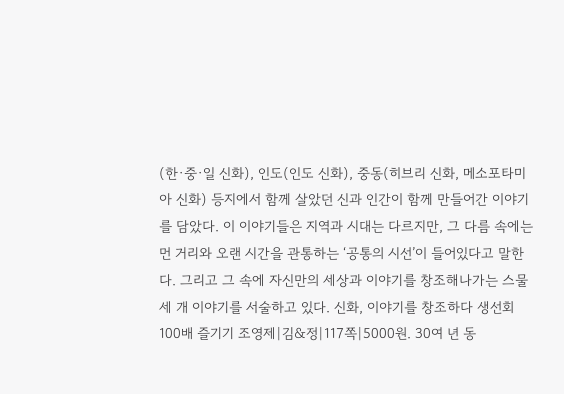(한·중·일 신화), 인도(인도 신화), 중동(히브리 신화, 메소포타미아 신화) 등지에서 함께 살았던 신과 인간이 함께 만들어간 이야기를 담았다. 이 이야기들은 지역과 시대는 다르지만, 그 다름 속에는 먼 거리와 오랜 시간을 관통하는 ‘공통의 시선’이 들어있다고 말한다. 그리고 그 속에 자신만의 세상과 이야기를 창조해나가는 스물세 개 이야기를 서술하고 있다. 신화, 이야기를 창조하다 생선회 100배 즐기기 조영제|김&정|117쪽|5000원. 30여 년 동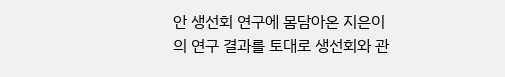안 생선회 연구에 몸담아온 지은이의 연구 결과를 토대로 생선회와 관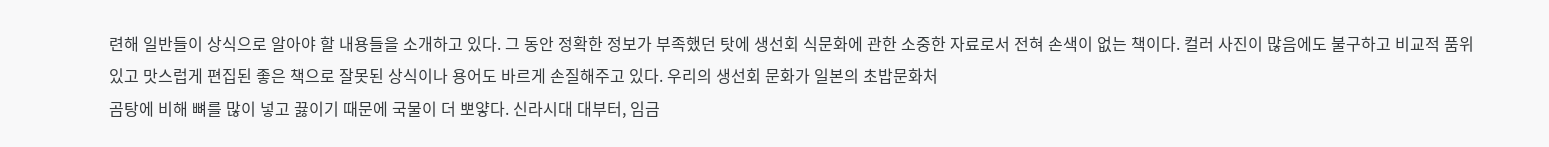련해 일반들이 상식으로 알아야 할 내용들을 소개하고 있다. 그 동안 정확한 정보가 부족했던 탓에 생선회 식문화에 관한 소중한 자료로서 전혀 손색이 없는 책이다. 컬러 사진이 많음에도 불구하고 비교적 품위 있고 맛스럽게 편집된 좋은 책으로 잘못된 상식이나 용어도 바르게 손질해주고 있다. 우리의 생선회 문화가 일본의 초밥문화처
곰탕에 비해 뼈를 많이 넣고 끓이기 때문에 국물이 더 뽀얗다. 신라시대 대부터, 임금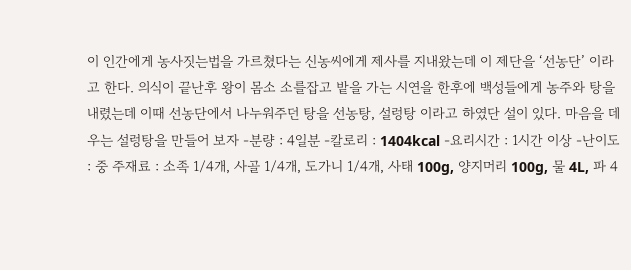이 인간에게 농사짓는법을 가르쳤다는 신농씨에게 제사를 지내왔는데 이 제단을 ‘선농단’ 이라고 한다. 의식이 끝난후 왕이 몸소 소를잡고 밭을 가는 시연을 한후에 백성들에게 농주와 탕을 내렸는데 이때 선농단에서 나누워주던 탕을 선농탕, 설렁탕 이라고 하였단 설이 있다. 마음을 데우는 설렁탕을 만들어 보자 -분량 : 4일분 -칼로리 : 1404kcal -요리시간 : 1시간 이상 -난이도 : 중 주재료 : 소족 1/4개, 사골 1/4개, 도가니 1/4개, 사태 100g, 양지머리 100g, 물 4L, 파 4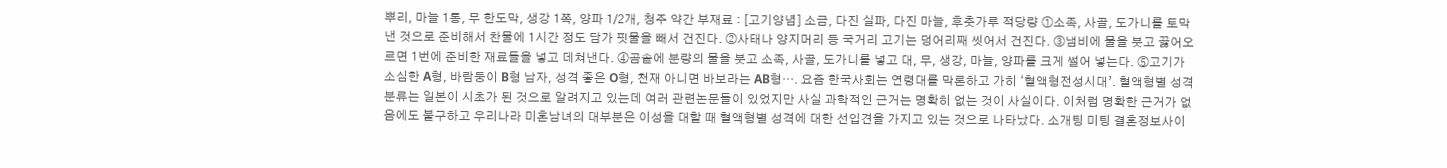뿌리, 마늘 1통, 무 한도막, 생강 1쪽, 양파 1/2개, 청주 약간 부재료 : [고기양념] 소금, 다진 실파, 다진 마늘, 후춧가루 적당량 ①소족, 사골, 도가니를 토막 낸 것으로 준비해서 찬물에 1시간 정도 담가 핏물을 빼서 건진다. ②사태나 양지머리 등 국거리 고기는 덩어리째 씻어서 건진다. ③냄비에 물을 붓고 끓어오르면 1번에 준비한 재료들을 넣고 데쳐낸다. ④곰솥에 분량의 물을 붓고 소족, 사골, 도가니를 넣고 대, 무, 생강, 마늘, 양파를 크게 썰어 넣는다. ⑤고기가
소심한 A형, 바람둥이 B형 남자, 성격 좋은 O형, 천재 아니면 바보라는 AB형…. 요즘 한국사회는 연령대를 막론하고 가히 ‘혈액형전성시대’. 혈액형별 성격분류는 일본이 시초가 된 것으로 알려지고 있는데 여러 관련논문들이 있었지만 사실 과학적인 근거는 명확히 없는 것이 사실이다. 이처럼 명확한 근거가 없음에도 불구하고 우리나라 미혼남녀의 대부분은 이성을 대할 때 혈액형별 성격에 대한 선입견을 가지고 있는 것으로 나타났다. 소개팅 미팅 결혼정보사이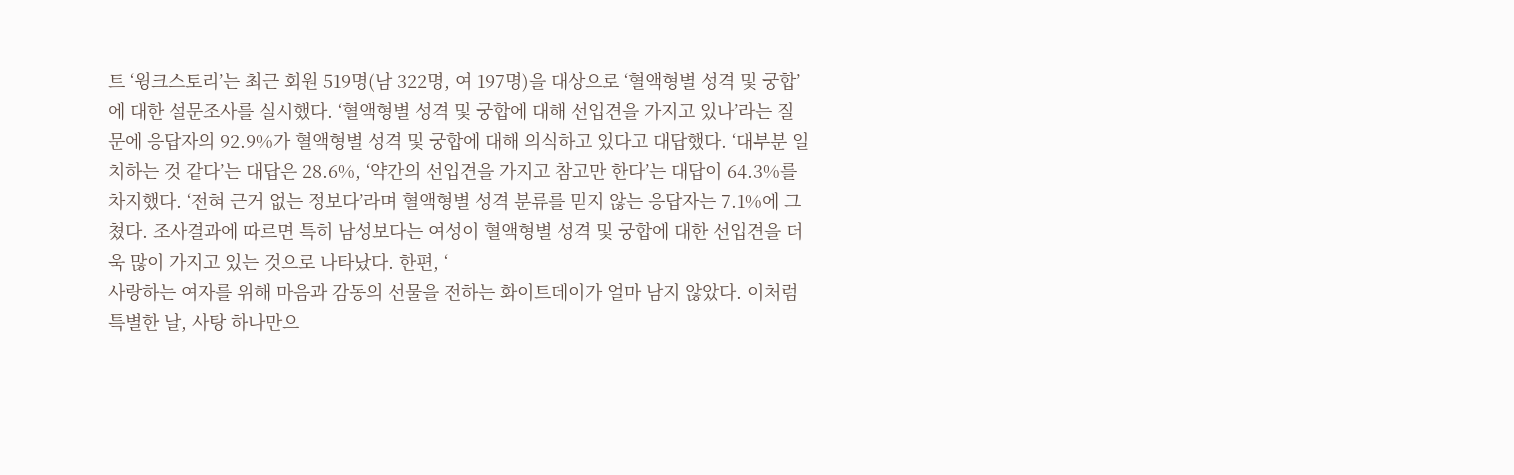트 ‘윙크스토리’는 최근 회원 519명(남 322명, 여 197명)을 대상으로 ‘혈액형별 성격 및 궁합’에 대한 설문조사를 실시했다. ‘혈액형별 성격 및 궁합에 대해 선입견을 가지고 있나’라는 질문에 응답자의 92.9%가 혈액형별 성격 및 궁합에 대해 의식하고 있다고 대답했다. ‘대부분 일치하는 것 같다’는 대답은 28.6%, ‘약간의 선입견을 가지고 참고만 한다’는 대답이 64.3%를 차지했다. ‘전혀 근거 없는 정보다’라며 혈액형별 성격 분류를 믿지 않는 응답자는 7.1%에 그쳤다. 조사결과에 따르면 특히 남성보다는 여성이 혈액형별 성격 및 궁합에 대한 선입견을 더욱 많이 가지고 있는 것으로 나타났다. 한편, ‘
사랑하는 여자를 위해 마음과 감동의 선물을 전하는 화이트데이가 얼마 남지 않았다. 이처럼 특별한 날, 사탕 하나만으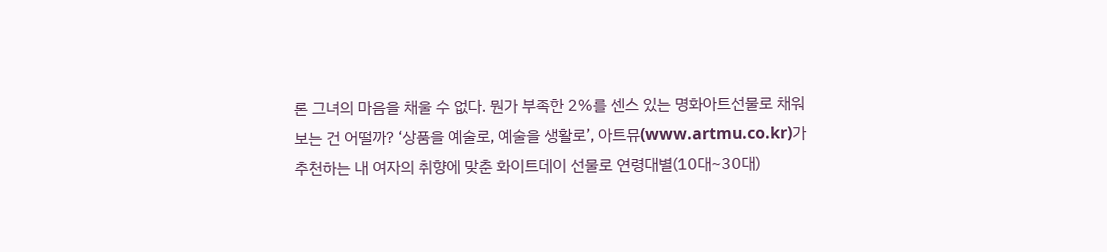론 그녀의 마음을 채울 수 없다. 뭔가 부족한 2%를 센스 있는 명화아트선물로 채워보는 건 어떨까? ‘상품을 예술로, 예술을 생활로’, 아트뮤(www.artmu.co.kr)가 추천하는 내 여자의 취향에 맞춘 화이트데이 선물로 연령대별(10대~30대)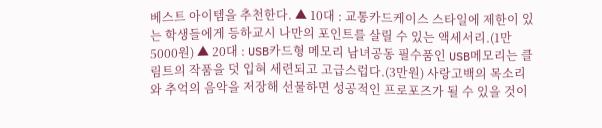베스트 아이템을 추천한다. ▲ 10대 : 교통카드케이스 스타일에 제한이 있는 학생들에게 등하교시 나만의 포인트를 살릴 수 있는 액세서리.(1만5000원) ▲ 20대 : USB카드형 메모리 남녀공동 필수품인 USB메모리는 클림트의 작품을 덧 입혀 세련되고 고급스럽다.(3만원) 사랑고백의 목소리와 추억의 음악을 저장해 선물하면 성공적인 프로포즈가 될 수 있을 것이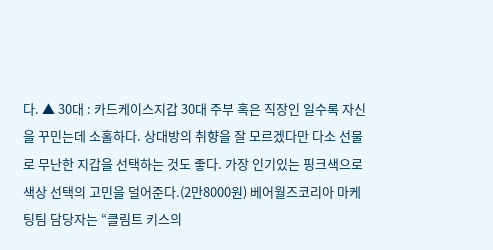다. ▲ 30대 : 카드케이스지갑 30대 주부 혹은 직장인 일수록 자신을 꾸민는데 소홀하다. 상대방의 취향을 잘 모르겠다만 다소 선물로 무난한 지갑을 선택하는 것도 좋다. 가장 인기있는 핑크색으로 색상 선택의 고민을 덜어준다.(2만8000원) 베어월즈코리아 마케팅팀 담당자는 “클림트 키스의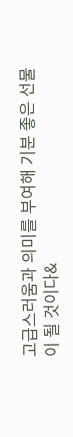고급스러움과 의미를 부여해 기분 좋은 선물이 될 것이다&